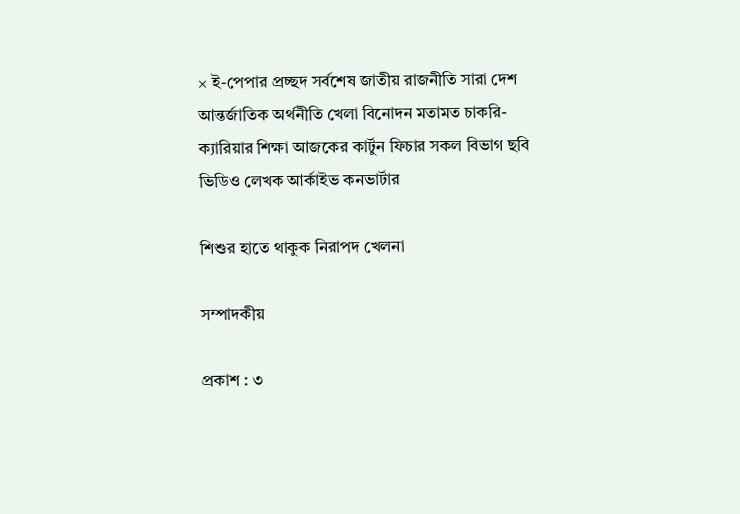× ই-পেপার প্রচ্ছদ সর্বশেষ জাতীয় রাজনীতি সারা দেশ আন্তর্জাতিক অর্থনীতি খেলা বিনোদন মতামত চাকরি-ক্যারিয়ার শিক্ষা আজকের কার্টুন ফিচার সকল বিভাগ ছবি ভিডিও লেখক আর্কাইভ কনভার্টার

শিশুর হাতে থাকুক নিরাপদ খেলনা

সম্পাদকীয়

প্রকাশ : ৩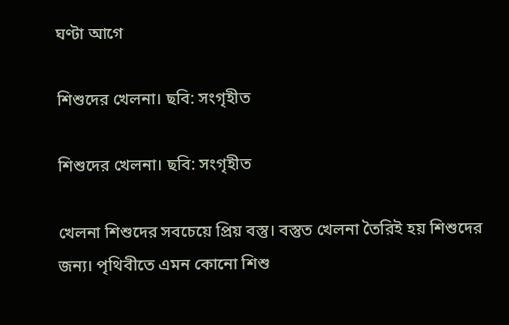ঘণ্টা আগে

শিশুদের খেলনা। ছবি: সংগৃহীত

শিশুদের খেলনা। ছবি: সংগৃহীত

খেলনা শিশুদের সবচেয়ে প্রিয় বস্তু। বস্তুত খেলনা তৈরিই হয় শিশুদের জন্য। পৃথিবীতে এমন কোনো শিশু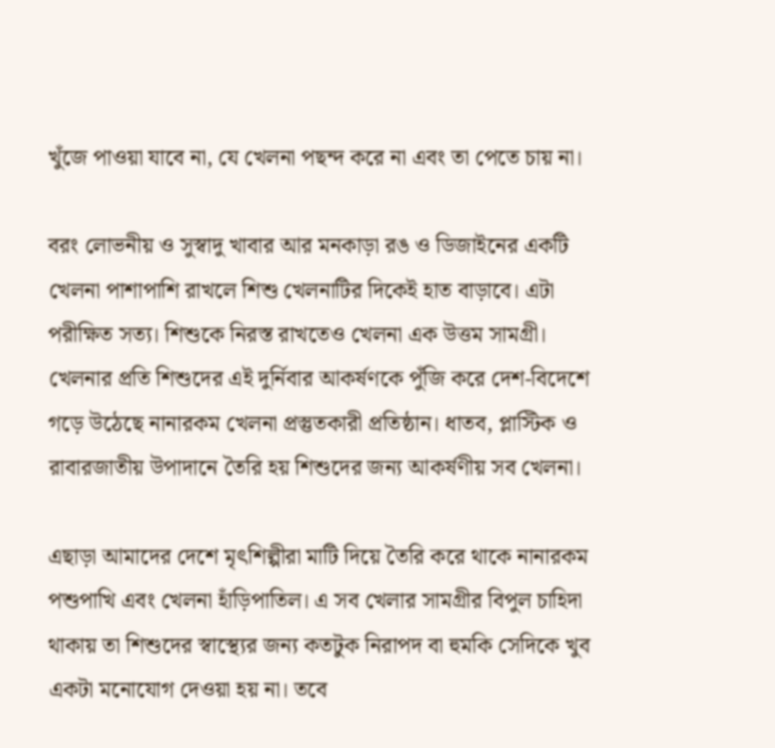খুঁজে পাওয়া যাবে না, যে খেলনা পছন্দ করে না এবং তা পেতে চায় না।

বরং লোভনীয় ও সুস্বাদু খাবার আর মনকাড়া রঙ ও ডিজাইনের একটি খেলনা পাশাপাশি রাখলে শিশু খেলনাটির দিকেই হাত বাড়াবে। এটা পরীক্ষিত সত্য। শিশুকে নিরস্ত রাখতেও খেলনা এক উত্তম সামগ্রী। খেলনার প্রতি শিশুদের এই দুর্নিবার আকর্ষণকে পুঁজি করে দেশ-বিদেশে গড়ে উঠেছে নানারকম খেলনা প্রস্তুতকারী প্রতিষ্ঠান। ধাতব, প্লাস্টিক ও রাবারজাতীয় উপাদানে তৈরি হয় শিশুদের জন্য আকর্ষণীয় সব খেলনা।

এছাড়া আমাদের দেশে মৃৎশিল্পীরা মাটি দিয়ে তৈরি করে থাকে নানারকম পশুপাখি এবং খেলনা হাঁড়িপাতিল। এ সব খেলার সামগ্রীর বিপুল চাহিদা থাকায় তা শিশুদের স্বাস্থ্যের জন্য কতটুক নিরাপদ বা হুমকি সেদিকে খুব একটা মনোযোগ দেওয়া হয় না। তবে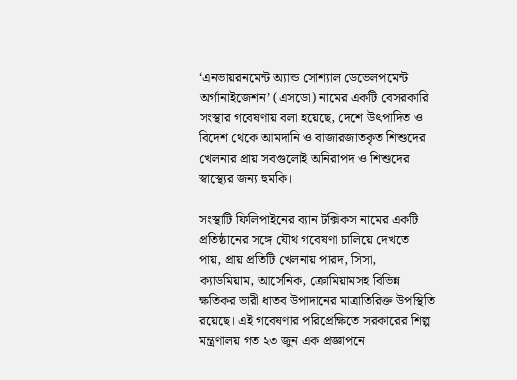‘এনভায়রনমেন্ট অ্যান্ড সোশ্যাল ডেভেলপমেন্ট অর্গানাইজেশন’ (এসডো) নামের একটি বেসরকারি সংস্থার গবেষণায় বলা হয়েছে, দেশে উৎপাদিত ও বিদেশ থেকে আমদানি ও বাজারজাতকৃত শিশুদের খেলনার প্রায় সবগুলোই অনিরাপদ ও শিশুদের স্বাস্থ্যের জন্য হুমকি।

সংস্থাটি ফিলিপাইনের ব্যান টক্সিকস নামের একটি প্রতিষ্ঠানের সঙ্গে যৌথ গবেষণা চালিয়ে দেখতে পায়, প্রায় প্রতিটি খেলনায় পারদ, সিসা, ক্যাডমিয়াম, আর্সেনিক, ক্রোমিয়ামসহ বিভিন্ন ক্ষতিকর ভারী ধাতব উপাদানের মাত্রাতিরিক্ত উপস্থিতি রয়েছে। এই গবেষণার পরিপ্রেক্ষিতে সরকারের শিল্প মন্ত্রণালয় গত ২৩ জুন এক প্রজ্ঞাপনে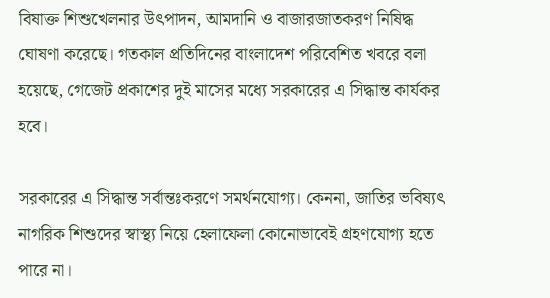বিষাক্ত শিশুখেলনার উৎপাদন, আমদানি ও বাজারজাতকরণ নিষিদ্ধ ঘোষণা করেছে। গতকাল প্রতিদিনের বাংলাদেশ পরিবেশিত খবরে বলা হয়েছে, গেজেট প্রকাশের দুই মাসের মধ্যে সরকারের এ সিদ্ধান্ত কার্যকর হবে।

সরকারের এ সিদ্ধান্ত সর্বান্তঃকরণে সমর্থনযোগ্য। কেননা, জাতির ভবিষ্যৎ নাগরিক শিশুদের স্বাস্থ্য নিয়ে হেলাফেলা কোনোভাবেই গ্রহণযোগ্য হতে পারে না।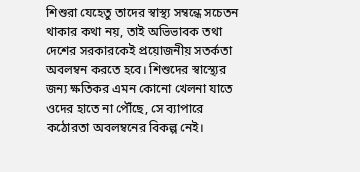শিশুরা যেহেতু তাদের স্বাস্থ্য সম্বন্ধে সচেতন থাকার কথা নয়, তাই অভিভাবক তথা দেশের সরকারকেই প্রয়োজনীয় সতর্কতা অবলম্বন করতে হবে। শিশুদের স্বাস্থ্যের জন্য ক্ষতিকর এমন কোনো খেলনা যাতে ওদের হাতে না পৌঁছে, সে ব্যাপারে কঠোরতা অবলম্বনের বিকল্প নেই।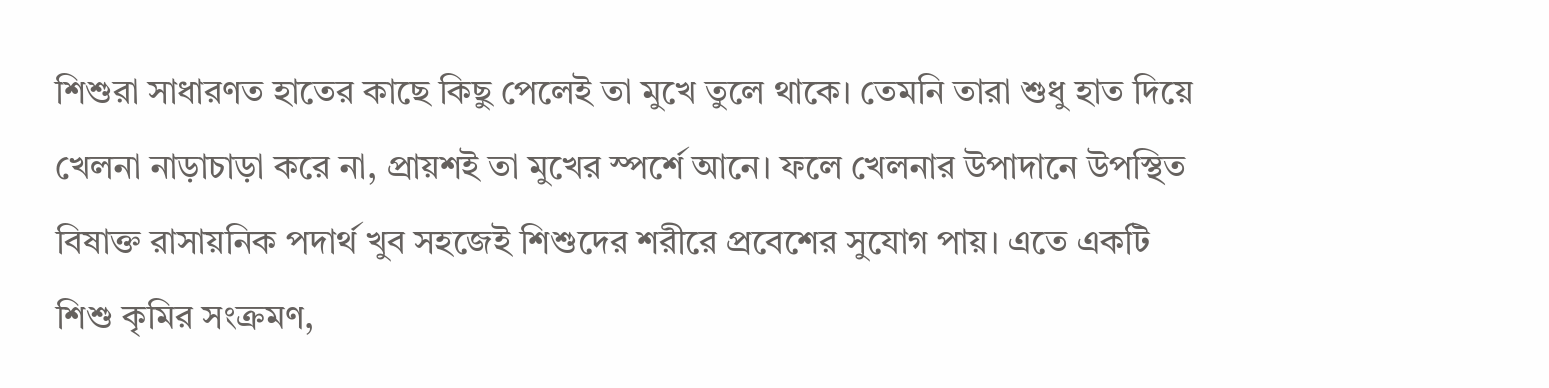শিশুরা সাধারণত হাতের কাছে কিছু পেলেই তা মুখে তুলে থাকে। তেমনি তারা শুধু হাত দিয়ে খেলনা নাড়াচাড়া করে না, প্রায়শই তা মুখের স্পর্শে আনে। ফলে খেলনার উপাদানে উপস্থিত বিষাক্ত রাসায়নিক পদার্থ খুব সহজেই শিশুদের শরীরে প্রবেশের সুযোগ পায়। এতে একটি শিশু কৃমির সংক্রমণ,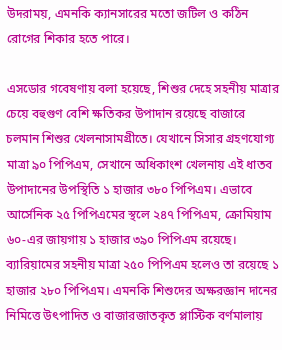উদরাময়, এমনকি ক্যানসারের মতো জটিল ও কঠিন রোগের শিকার হতে পারে।

এসডোর গবেষণায় বলা হয়েছে, শিশুর দেহে সহনীয় মাত্রার চেয়ে বহুগুণ বেশি ক্ষতিকর উপাদান রয়েছে বাজারে চলমান শিশুর খেলনাসামগ্রীতে। যেখানে সিসার গ্রহণযোগ্য মাত্রা ৯০ পিপিএম, সেখানে অধিকাংশ খেলনায় এই ধাতব উপাদানের উপস্থিতি ১ হাজার ৩৮০ পিপিএম। এভাবে আর্সেনিক ২৫ পিপিএমের স্থলে ২৪৭ পিপিএম, ক্রোমিয়াম ৬০-এর জায়গায় ১ হাজার ৩৯০ পিপিএম রয়েছে। ব্যারিয়ামের সহনীয় মাত্রা ২৫০ পিপিএম হলেও তা রয়েছে ১ হাজার ২৮০ পিপিএম। এমনকি শিশুদের অক্ষরজ্ঞান দানের নিমিত্তে উৎপাদিত ও বাজারজাতকৃত প্লাস্টিক বর্ণমালায়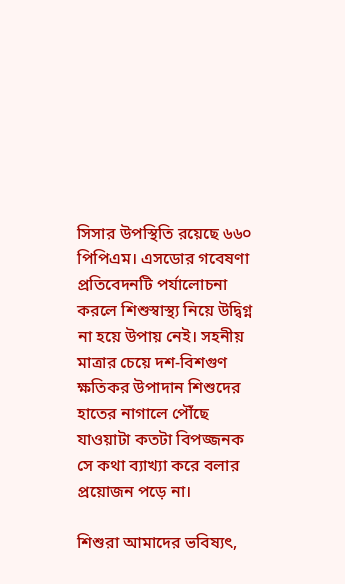সিসার উপস্থিতি রয়েছে ৬৬০ পিপিএম। এসডোর গবেষণা প্রতিবেদনটি পর্যালোচনা করলে শিশুস্বাস্থ্য নিয়ে উদ্বিগ্ন না হয়ে উপায় নেই। সহনীয় মাত্রার চেয়ে দশ-বিশগুণ ক্ষতিকর উপাদান শিশুদের হাতের নাগালে পৌঁছে যাওয়াটা কতটা বিপজ্জনক সে কথা ব্যাখ্যা করে বলার প্রয়োজন পড়ে না।

শিশুরা আমাদের ভবিষ্যৎ,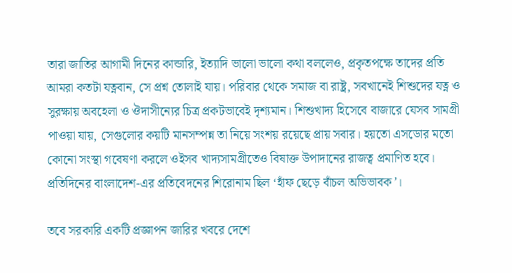তারা জাতির আগামী দিনের কান্ডারি, ইত্যাদি ভালো ভালো কথা বললেও, প্রকৃতপক্ষে তাদের প্রতি আমরা কতটা যত্নবান, সে প্রশ্ন তোলাই যায়। পরিবার থেকে সমাজ বা রাষ্ট্র, সবখানেই শিশুদের যত্ন ও সুরক্ষায় অবহেলা ও ঔদাসীন্যের চিত্র প্রকটভাবেই দৃশ্যমান। শিশুখাদ্য হিসেবে বাজারে যেসব সামগ্রী পাওয়া যায়, সেগুলোর কয়টি মানসম্পন্ন তা নিয়ে সংশয় রয়েছে প্রায় সবার। হয়তো এসডোর মতো কোনো সংস্থা গবেষণা করলে ওইসব খাদ্যসামগ্রীতেও বিষাক্ত উপাদানের রাজত্ব প্রমাণিত হবে। প্রতিদিনের বাংলাদেশ-এর প্রতিবেদনের শিরোনাম ছিল ‘হাঁফ ছেড়ে বাঁচল অভিভাবক’।

তবে সরকারি একটি প্রজ্ঞাপন জারির খবরে দেশে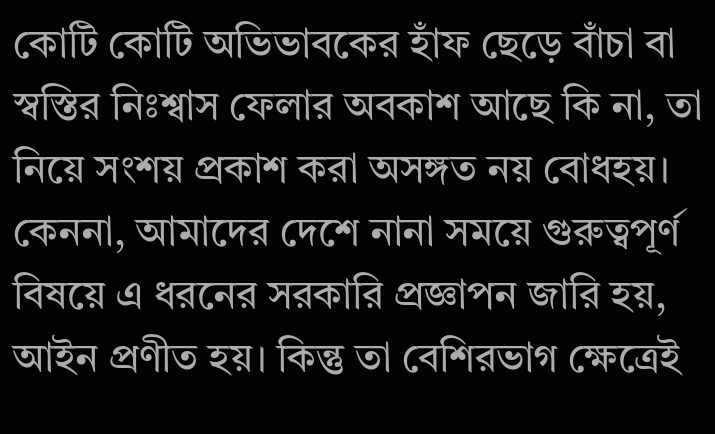কোটি কোটি অভিভাবকের হাঁফ ছেড়ে বাঁচা বা স্বস্তির নিঃশ্বাস ফেলার অবকাশ আছে কি না, তা নিয়ে সংশয় প্রকাশ করা অসঙ্গত নয় বোধহয়। কেননা, আমাদের দেশে নানা সময়ে গুরুত্বপূর্ণ বিষয়ে এ ধরনের সরকারি প্রজ্ঞাপন জারি হয়, আইন প্রণীত হয়। কিন্তু তা বেশিরভাগ ক্ষেত্রেই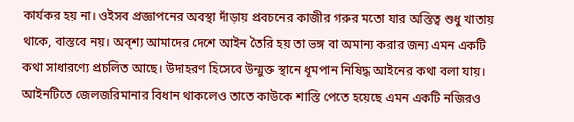কার্যকর হয় না। ওইসব প্রজ্ঞাপনের অবস্থা দাঁড়ায় প্রবচনের কাজীর গরুর মতো যার অস্তিত্ব শুধু খাতায় থাকে, বাস্তবে নয়। অব্শ্য আমাদের দেশে আইন তৈরি হয় তা ভঙ্গ বা অমান্য করার জন্য এমন একটি কথা সাধারণ্যে প্রচলিত আছে। উদাহরণ হিসেবে উন্মুক্ত স্থানে ধূমপান নিষিদ্ধ আইনের কথা বলা যায়। আইনটিতে জেলজরিমানার বিধান থাকলেও তাতে কাউকে শাস্তি পেতে হয়েছে এমন একটি নজিরও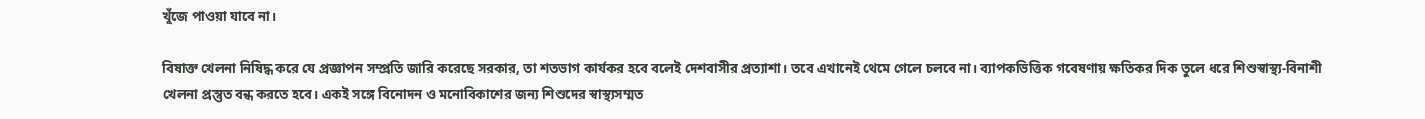খুঁজে পাওয়া যাবে না।

বিষাক্ত খেলনা নিষিদ্ধ করে যে প্রজ্ঞাপন সম্প্রতি জারি করেছে সরকার, তা শতভাগ কার্যকর হবে বলেই দেশবাসীর প্রত্যাশা। তবে এখানেই থেমে গেলে চলবে না। ব্যাপকভিত্তিক গবেষণায় ক্ষতিকর দিক তুলে ধরে শিশুস্বাস্থ্য-বিনাশী খেলনা প্রস্তুত বন্ধ করতে হবে। একই সঙ্গে বিনোদন ও মনোবিকাশের জন্য শিশুদের স্বাস্থ্যসম্মত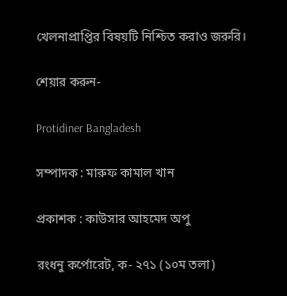খেলনাপ্রাপ্তির বিষয়টি নিশ্চিত করাও জরুরি।

শেয়ার করুন-

Protidiner Bangladesh

সম্পাদক : মারুফ কামাল খান

প্রকাশক : কাউসার আহমেদ অপু

রংধনু কর্পোরেট, ক- ২৭১ (১০ম তলা)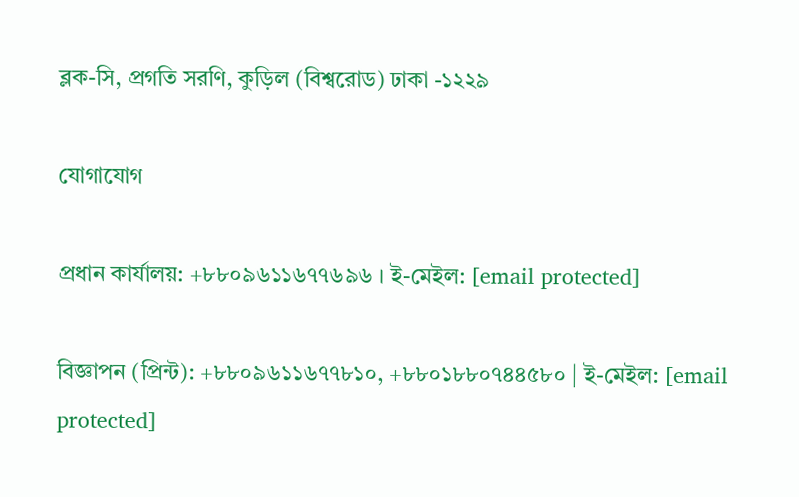ব্লক-সি, প্রগতি সরণি, কুড়িল (বিশ্বরোড) ঢাকা -১২২৯

যোগাযোগ

প্রধান কার্যালয়: +৮৮০৯৬১১৬৭৭৬৯৬ । ই-মেইল: [email protected]

বিজ্ঞাপন (প্রিন্ট): +৮৮০৯৬১১৬৭৭৮১০, +৮৮০১৮৮০৭৪৪৫৮০ | ই-মেইল: [email protected]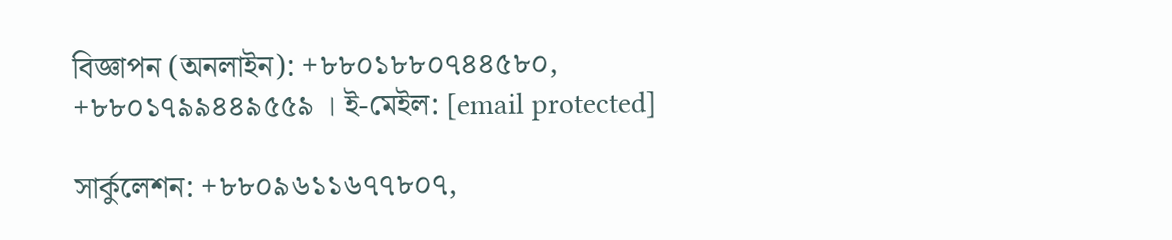বিজ্ঞাপন (অনলাইন): +৮৮০১৮৮০৭৪৪৫৮০, +৮৮০১৭৯৯৪৪৯৫৫৯ । ই-মেইল: [email protected]

সার্কুলেশন: +৮৮০৯৬১১৬৭৭৮০৭,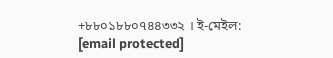+৮৮০১৮৮০৭৪৪৩৩২ । ই-মেইল: [email protected]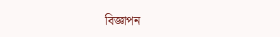বিজ্ঞাপন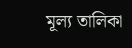মূল্য তালিকা